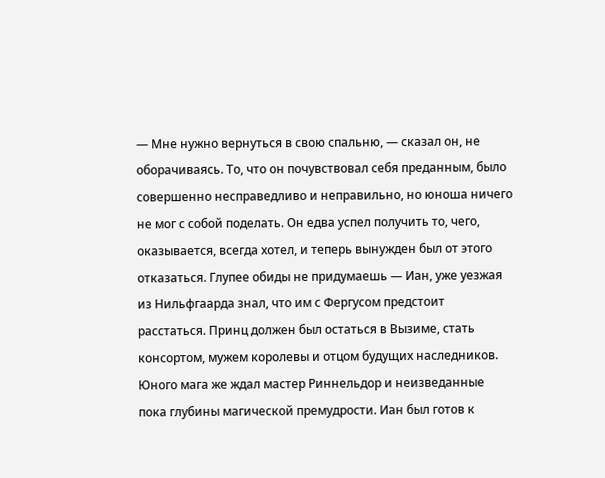— Мне нужно вернуться в свою спальню, — сказал он, не оборачиваясь. То, что он почувствовал себя преданным, было совершенно несправедливо и неправильно, но юноша ничего не мог с собой поделать. Он едва успел получить то, чего, оказывается, всегда хотел, и теперь вынужден был от этого отказаться. Глупее обиды не придумаешь — Иан, уже уезжая из Нильфгаарда знал, что им с Фергусом предстоит расстаться. Принц должен был остаться в Вызиме, стать консортом, мужем королевы и отцом будущих наследников. Юного мага же ждал мастер Риннельдор и неизведанные пока глубины магической премудрости. Иан был готов к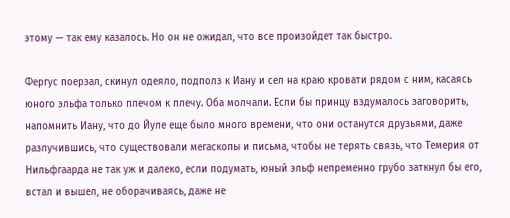этому — так ему казалось. Но он не ожидал, что все произойдет так быстро.

Фергус поерзал, скинул одеяло, подполз к Иану и сел на краю кровати рядом с ним, касаясь юного эльфа только плечом к плечу. Оба молчали. Если бы принцу вздумалось заговорить, напомнить Иану, что до Йуле еще было много времени, что они останутся друзьями, даже разлучившись, что существовали мегаскопы и письма, чтобы не терять связь, что Темерия от Нильфгаарда не так уж и далеко, если подумать, юный эльф непременно грубо заткнул бы его, встал и вышел, не оборачиваясь, даже не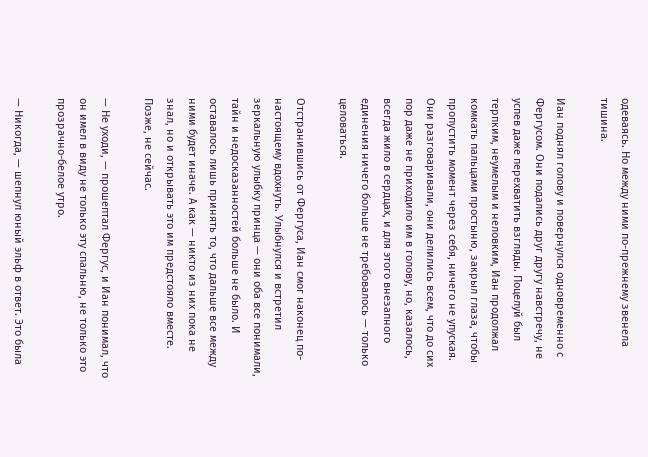одеваясь. Но между ними по-прежнему звенела тишина.

Иан поднял голову и повернулся одновременно с Фергусом. Они подались друг другу навстречу, не успев даже перехватить взгляды. Поцелуй был терпким, неумелым и неловким, Иан продолжал комкать пальцами простыню, закрыл глаза, чтобы пропустить момент через себя, ничего не упуская. Они разговаривали, они делились всем, что до сих пор даже не приходило им в голову, но, казалось, всегда жило в сердцах, и для этого внезапного единения ничего больше не требовалось — только целоваться.

Отстранившись от Фергуса, Иан смог наконец по-настоящему вдохнуть. Улыбнулся и встретил зеркальную улыбку принца — они оба все понимали, тайн и недосказанностей больше не было. И оставалось лишь принять то, что дальше все между ними будет иначе. А как — никто из них пока не знал, но и открывать это им предстояло вместе. Позже, не сейчас.

— Не уходи, — прошептал Фергус, и Иан понимал, что он имел в виду не только эту спальню, не только это прозрачно-белое утро.

— Никогда, — шепнул юный эльф в ответ. Это была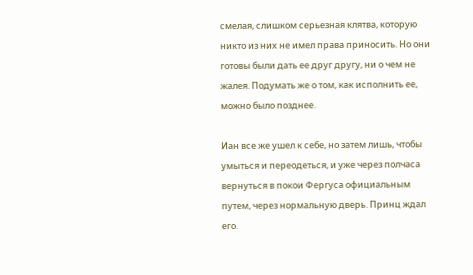смелая, слишком серьезная клятва, которую никто из них не имел права приносить. Но они готовы были дать ее друг другу, ни о чем не жалея. Подумать же о том, как исполнить ее, можно было позднее.

Иан все же ушел к себе, но затем лишь, чтобы умыться и переодеться, и уже через полчаса вернуться в покои Фергуса официальным путем, через нормальную дверь. Принц ждал его.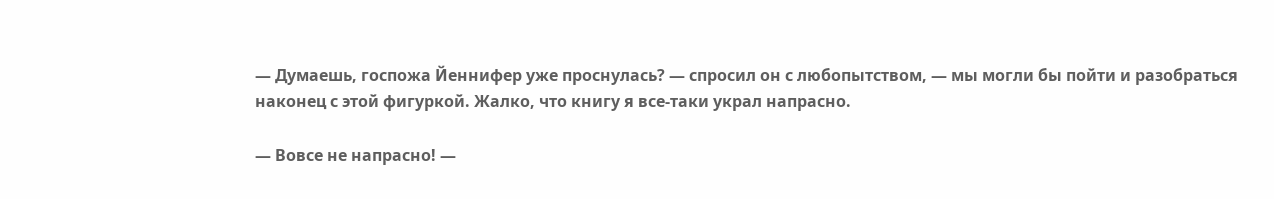— Думаешь, госпожа Йеннифер уже проснулась? — спросил он с любопытством, — мы могли бы пойти и разобраться наконец с этой фигуркой. Жалко, что книгу я все-таки украл напрасно.

— Вовсе не напрасно! —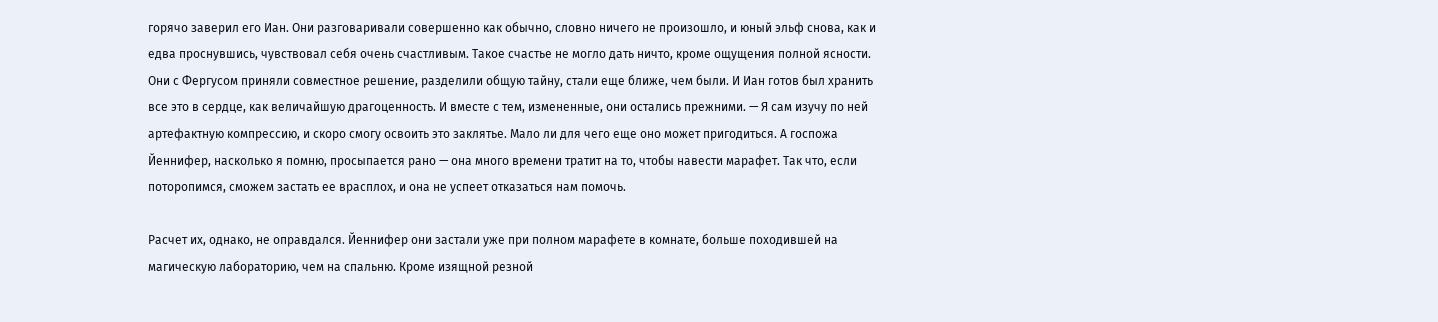горячо заверил его Иан. Они разговаривали совершенно как обычно, словно ничего не произошло, и юный эльф снова, как и едва проснувшись, чувствовал себя очень счастливым. Такое счастье не могло дать ничто, кроме ощущения полной ясности. Они с Фергусом приняли совместное решение, разделили общую тайну, стали еще ближе, чем были. И Иан готов был хранить все это в сердце, как величайшую драгоценность. И вместе с тем, измененные, они остались прежними. — Я сам изучу по ней артефактную компрессию, и скоро смогу освоить это заклятье. Мало ли для чего еще оно может пригодиться. А госпожа Йеннифер, насколько я помню, просыпается рано — она много времени тратит на то, чтобы навести марафет. Так что, если поторопимся, сможем застать ее врасплох, и она не успеет отказаться нам помочь.

Расчет их, однако, не оправдался. Йеннифер они застали уже при полном марафете в комнате, больше походившей на магическую лабораторию, чем на спальню. Кроме изящной резной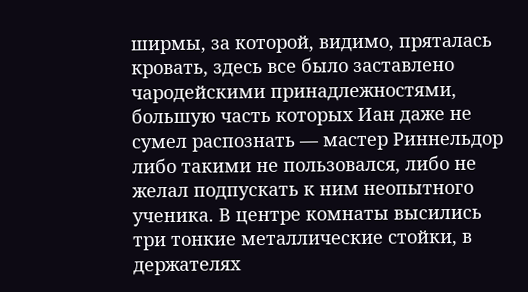ширмы, за которой, видимо, пряталась кровать, здесь все было заставлено чародейскими принадлежностями, большую часть которых Иан даже не сумел распознать — мастер Риннельдор либо такими не пользовался, либо не желал подпускать к ним неопытного ученика. В центре комнаты высились три тонкие металлические стойки, в держателях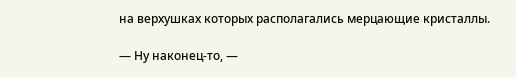на верхушках которых располагались мерцающие кристаллы.

— Ну наконец-то, —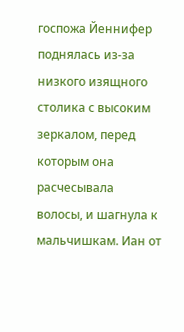госпожа Йеннифер поднялась из-за низкого изящного столика с высоким зеркалом, перед которым она расчесывала волосы, и шагнула к мальчишкам. Иан от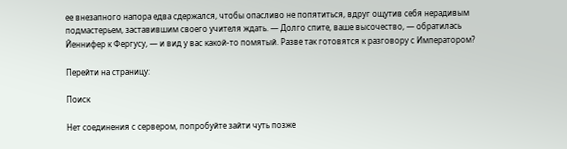ее внезапного напора едва сдержался, чтобы опасливо не попятиться, вдруг ощутив себя нерадивым подмастерьем, заставившим своего учителя ждать. — Долго спите, ваше высочество, — обратилась Йеннифер к Фергусу, — и вид у вас какой-то помятый. Разве так готовятся к разговору с Императором?

Перейти на страницу:

Поиск

Нет соединения с сервером, попробуйте зайти чуть позже